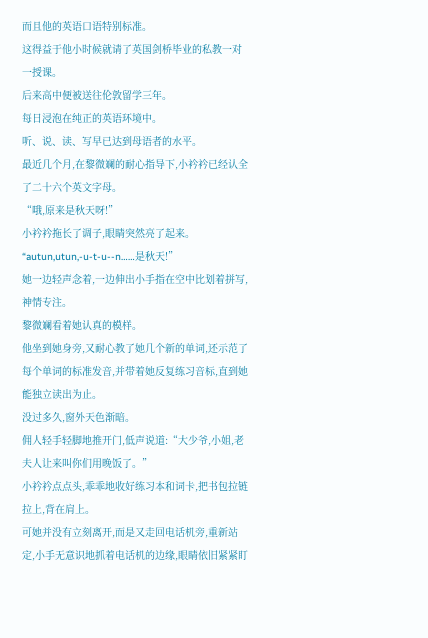而且他的英语口语特别标准。
这得益于他小时候就请了英国剑桥毕业的私教一对一授课。
后来高中便被送往伦敦留学三年。
每日浸泡在纯正的英语环境中。
听、说、读、写早已达到母语者的水平。
最近几个月,在黎微斓的耐心指导下,小衿衿已经认全了二十六个英文字母。
“哦,原来是秋天呀!”
小衿衿拖长了调子,眼睛突然亮了起来。
“autun,utun,-u-t-u--n……是秋天!”
她一边轻声念着,一边伸出小手指在空中比划着拼写,神情专注。
黎微斓看着她认真的模样。
他坐到她身旁,又耐心教了她几个新的单词,还示范了每个单词的标准发音,并带着她反复练习音标,直到她能独立读出为止。
没过多久,窗外天色渐暗。
佣人轻手轻脚地推开门,低声说道:“大少爷,小姐,老夫人让来叫你们用晚饭了。”
小衿衿点点头,乖乖地收好练习本和词卡,把书包拉链拉上,背在肩上。
可她并没有立刻离开,而是又走回电话机旁,重新站定,小手无意识地抓着电话机的边缘,眼睛依旧紧紧盯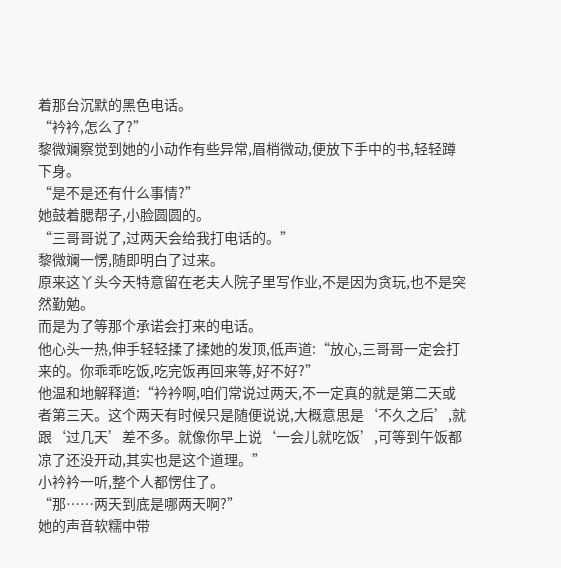着那台沉默的黑色电话。
“衿衿,怎么了?”
黎微斓察觉到她的小动作有些异常,眉梢微动,便放下手中的书,轻轻蹲下身。
“是不是还有什么事情?”
她鼓着腮帮子,小脸圆圆的。
“三哥哥说了,过两天会给我打电话的。”
黎微斓一愣,随即明白了过来。
原来这丫头今天特意留在老夫人院子里写作业,不是因为贪玩,也不是突然勤勉。
而是为了等那个承诺会打来的电话。
他心头一热,伸手轻轻揉了揉她的发顶,低声道:“放心,三哥哥一定会打来的。你乖乖吃饭,吃完饭再回来等,好不好?”
他温和地解释道:“衿衿啊,咱们常说过两天,不一定真的就是第二天或者第三天。这个两天有时候只是随便说说,大概意思是‘不久之后’,就跟‘过几天’差不多。就像你早上说‘一会儿就吃饭’,可等到午饭都凉了还没开动,其实也是这个道理。”
小衿衿一听,整个人都愣住了。
“那……两天到底是哪两天啊?”
她的声音软糯中带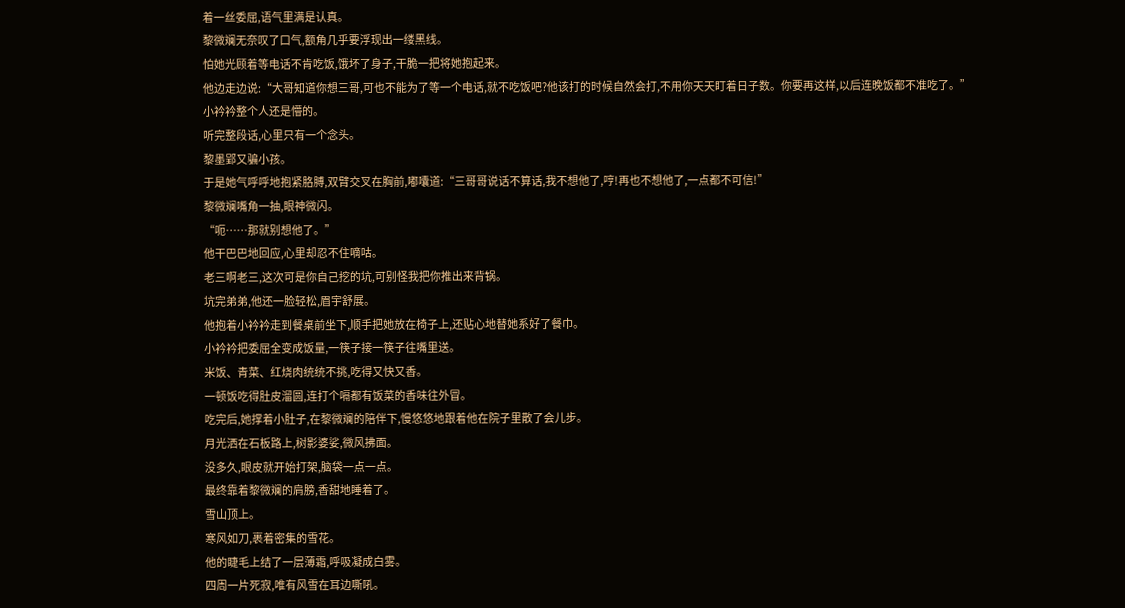着一丝委屈,语气里满是认真。
黎微斓无奈叹了口气,额角几乎要浮现出一缕黑线。
怕她光顾着等电话不肯吃饭,饿坏了身子,干脆一把将她抱起来。
他边走边说:“大哥知道你想三哥,可也不能为了等一个电话,就不吃饭吧?他该打的时候自然会打,不用你天天盯着日子数。你要再这样,以后连晚饭都不准吃了。”
小衿衿整个人还是懵的。
听完整段话,心里只有一个念头。
黎墨郢又骗小孩。
于是她气呼呼地抱紧胳膊,双臂交叉在胸前,嘟囔道:“三哥哥说话不算话,我不想他了,哼!再也不想他了,一点都不可信!”
黎微斓嘴角一抽,眼神微闪。
“呃……那就别想他了。”
他干巴巴地回应,心里却忍不住嘀咕。
老三啊老三,这次可是你自己挖的坑,可别怪我把你推出来背锅。
坑完弟弟,他还一脸轻松,眉宇舒展。
他抱着小衿衿走到餐桌前坐下,顺手把她放在椅子上,还贴心地替她系好了餐巾。
小衿衿把委屈全变成饭量,一筷子接一筷子往嘴里送。
米饭、青菜、红烧肉统统不挑,吃得又快又香。
一顿饭吃得肚皮溜圆,连打个嗝都有饭菜的香味往外冒。
吃完后,她撑着小肚子,在黎微斓的陪伴下,慢悠悠地跟着他在院子里散了会儿步。
月光洒在石板路上,树影婆娑,微风拂面。
没多久,眼皮就开始打架,脑袋一点一点。
最终靠着黎微斓的肩膀,香甜地睡着了。
雪山顶上。
寒风如刀,裹着密集的雪花。
他的睫毛上结了一层薄霜,呼吸凝成白雾。
四周一片死寂,唯有风雪在耳边嘶吼。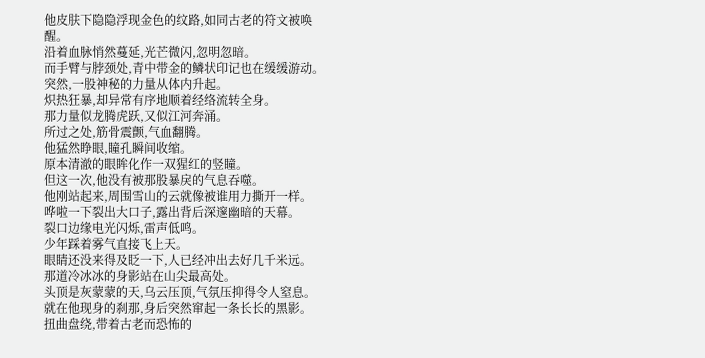他皮肤下隐隐浮现金色的纹路,如同古老的符文被唤醒。
沿着血脉悄然蔓延,光芒微闪,忽明忽暗。
而手臂与脖颈处,青中带金的鳞状印记也在缓缓游动。
突然,一股神秘的力量从体内升起。
炽热狂暴,却异常有序地顺着经络流转全身。
那力量似龙腾虎跃,又似江河奔涌。
所过之处,筋骨震颤,气血翻腾。
他猛然睁眼,瞳孔瞬间收缩。
原本清澈的眼眸化作一双猩红的竖瞳。
但这一次,他没有被那股暴戾的气息吞噬。
他刚站起来,周围雪山的云就像被谁用力撕开一样。
哗啦一下裂出大口子,露出背后深邃幽暗的天幕。
裂口边缘电光闪烁,雷声低鸣。
少年踩着雾气直接飞上天。
眼睛还没来得及眨一下,人已经冲出去好几千米远。
那道冷冰冰的身影站在山尖最高处。
头顶是灰蒙蒙的天,乌云压顶,气氛压抑得令人窒息。
就在他现身的刹那,身后突然窜起一条长长的黑影。
扭曲盘绕,带着古老而恐怖的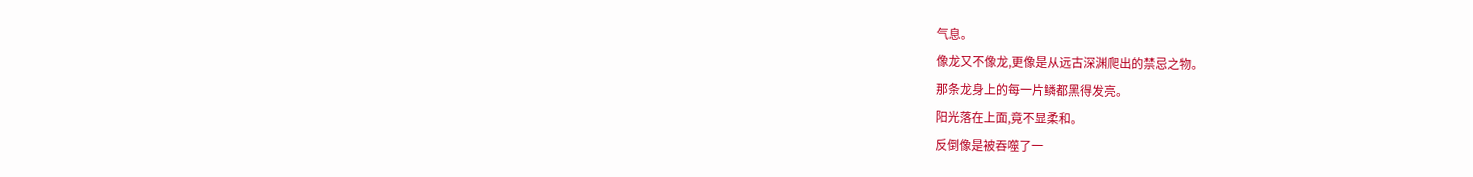气息。
像龙又不像龙,更像是从远古深渊爬出的禁忌之物。
那条龙身上的每一片鳞都黑得发亮。
阳光落在上面,竟不显柔和。
反倒像是被吞噬了一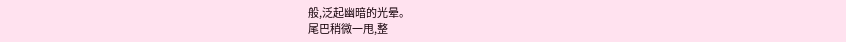般,泛起幽暗的光晕。
尾巴稍微一甩,整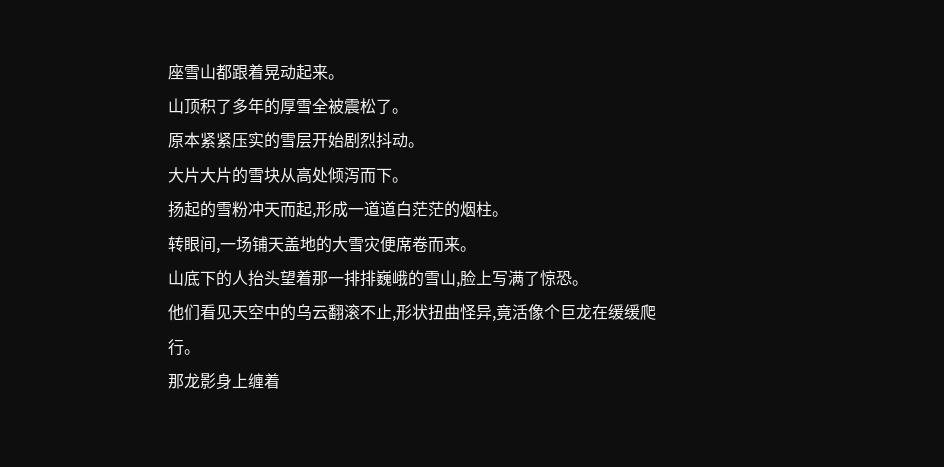座雪山都跟着晃动起来。
山顶积了多年的厚雪全被震松了。
原本紧紧压实的雪层开始剧烈抖动。
大片大片的雪块从高处倾泻而下。
扬起的雪粉冲天而起,形成一道道白茫茫的烟柱。
转眼间,一场铺天盖地的大雪灾便席卷而来。
山底下的人抬头望着那一排排巍峨的雪山,脸上写满了惊恐。
他们看见天空中的乌云翻滚不止,形状扭曲怪异,竟活像个巨龙在缓缓爬行。
那龙影身上缠着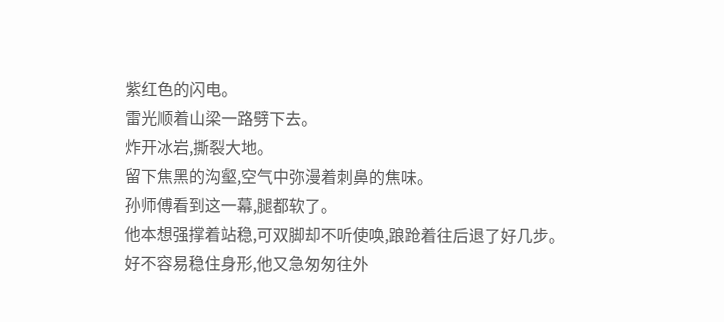紫红色的闪电。
雷光顺着山梁一路劈下去。
炸开冰岩,撕裂大地。
留下焦黑的沟壑,空气中弥漫着刺鼻的焦味。
孙师傅看到这一幕,腿都软了。
他本想强撑着站稳,可双脚却不听使唤,踉跄着往后退了好几步。
好不容易稳住身形,他又急匆匆往外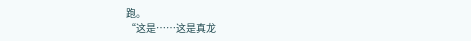跑。
“这是……这是真龙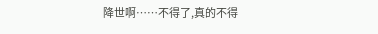降世啊……不得了,真的不得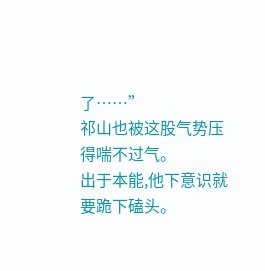了……”
祁山也被这股气势压得喘不过气。
出于本能,他下意识就要跪下磕头。